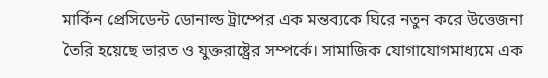মার্কিন প্রেসিডেন্ট ডোনাল্ড ট্রাম্পের এক মন্তব্যকে ঘিরে নতুন করে উত্তেজনা তৈরি হয়েছে ভারত ও যুক্তরাষ্ট্রের সম্পর্কে। সামাজিক যোগাযোগমাধ্যমে এক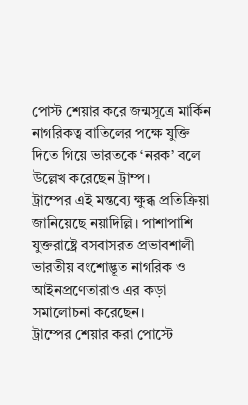পোস্ট শেয়ার করে জন্মসূত্রে মার্কিন নাগরিকত্ব বাতিলের পক্ষে যুক্তি দিতে গিয়ে ভারতকে ‘নরক’ বলে উল্লেখ করেছেন ট্রাম্প।
ট্রাম্পের এই মন্তব্যে ক্ষুব্ধ প্রতিক্রিয়া জানিয়েছে নয়াদিল্লি। পাশাপাশি যুক্তরাষ্ট্রে বসবাসরত প্রভাবশালী ভারতীয় বংশোদ্ভূত নাগরিক ও আইনপ্রণেতারাও এর কড়া সমালোচনা করেছেন।
ট্রাম্পের শেয়ার করা পোস্টে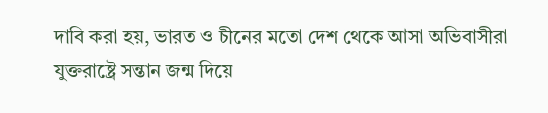দাবি করা হয়, ভারত ও চীনের মতো দেশ থেকে আসা অভিবাসীরা যুক্তরাষ্ট্রে সন্তান জন্ম দিয়ে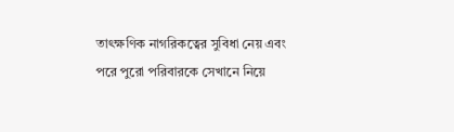তাৎক্ষণিক নাগরিকত্বের সুবিধা নেয় এবং পরে পুরো পরিবারকে সেখানে নিয়ে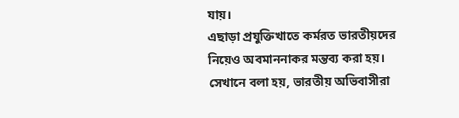যায়।
এছাড়া প্রযুক্তিখাতে কর্মরত ভারতীয়দের নিয়েও অবমাননাকর মন্তব্য করা হয়। সেখানে বলা হয়, ভারতীয় অভিবাসীরা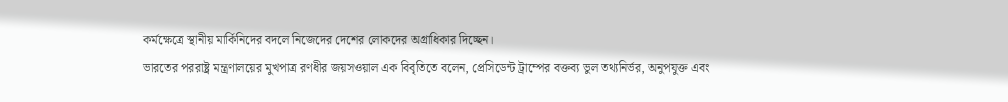কর্মক্ষেত্রে স্থানীয় মার্কিনিদের বদলে নিজেদের দেশের লোকদের অগ্রাধিকার দিচ্ছেন।
ভারতের পররাষ্ট্র মন্ত্রণালয়ের মুখপাত্র রণধীর জয়সওয়াল এক বিবৃতিতে বলেন, প্রেসিডেন্ট ট্রাম্পের বক্তব্য ভুল তথ্যনির্ভর, অনুপযুক্ত এবং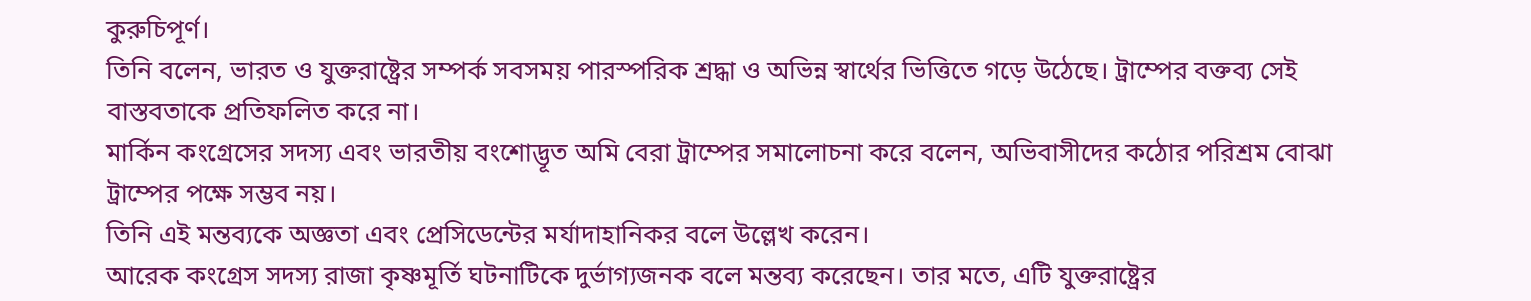কুরুচিপূর্ণ।
তিনি বলেন, ভারত ও যুক্তরাষ্ট্রের সম্পর্ক সবসময় পারস্পরিক শ্রদ্ধা ও অভিন্ন স্বার্থের ভিত্তিতে গড়ে উঠেছে। ট্রাম্পের বক্তব্য সেই বাস্তবতাকে প্রতিফলিত করে না।
মার্কিন কংগ্রেসের সদস্য এবং ভারতীয় বংশোদ্ভূত অমি বেরা ট্রাম্পের সমালোচনা করে বলেন, অভিবাসীদের কঠোর পরিশ্রম বোঝা ট্রাম্পের পক্ষে সম্ভব নয়।
তিনি এই মন্তব্যকে অজ্ঞতা এবং প্রেসিডেন্টের মর্যাদাহানিকর বলে উল্লেখ করেন।
আরেক কংগ্রেস সদস্য রাজা কৃষ্ণমূর্তি ঘটনাটিকে দুর্ভাগ্যজনক বলে মন্তব্য করেছেন। তার মতে, এটি যুক্তরাষ্ট্রের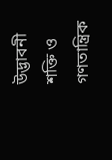উদ্ভাবনী শক্তি ও গণতান্ত্রিক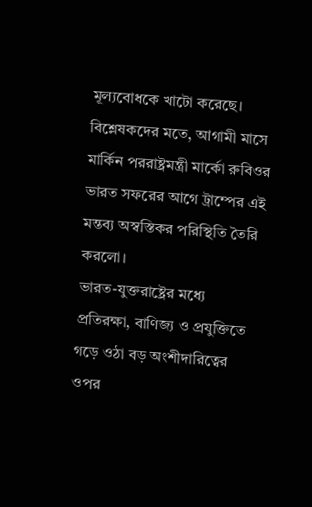মূল্যবোধকে খাটো করেছে।
বিশ্লেষকদের মতে, আগামী মাসে মার্কিন পররাষ্ট্রমন্ত্রী মার্কো রুবিওর ভারত সফরের আগে ট্রাম্পের এই মন্তব্য অস্বস্তিকর পরিস্থিতি তৈরি করলো।
ভারত-যুক্তরাষ্ট্রের মধ্যে প্রতিরক্ষা, বাণিজ্য ও প্রযুক্তিতে গড়ে ওঠা বড় অংশীদারিত্বের ওপর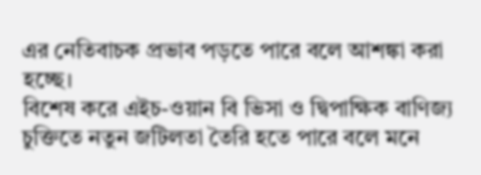এর নেতিবাচক প্রভাব পড়তে পারে বলে আশঙ্কা করা হচ্ছে।
বিশেষ করে এইচ-ওয়ান বি ভিসা ও দ্বিপাক্ষিক বাণিজ্য চুক্তিতে নতুন জটিলতা তৈরি হতে পারে বলে মনে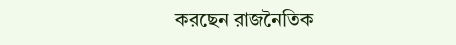করছেন রাজনৈতিক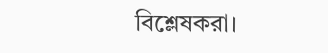বিশ্লেষকরা।